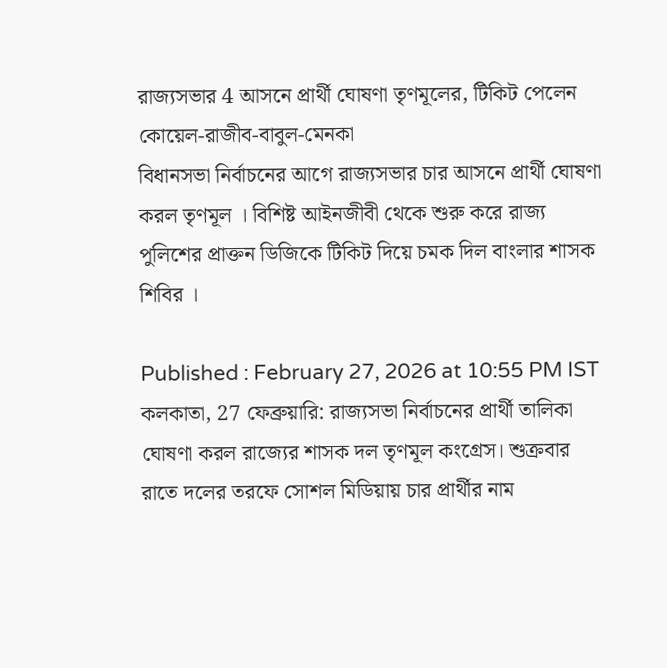রাজ্যসভার 4 আসনে প্রার্থী ঘোষণা তৃণমূলের, টিকিট পেলেন কোয়েল-রাজীব-বাবুল-মেনকা
বিধানসভা নির্বাচনের আগে রাজ্যসভার চার আসনে প্রার্থী ঘোষণা করল তৃণমূল । বিশিষ্ট আইনজীবী থেকে শুরু করে রাজ্য পুলিশের প্রাক্তন ডিজিকে টিকিট দিয়ে চমক দিল বাংলার শাসক শিবির ।

Published : February 27, 2026 at 10:55 PM IST
কলকাতা, 27 ফেব্রুয়ারি: রাজ্যসভা নির্বাচনের প্রার্থী তালিকা ঘোষণা করল রাজ্যের শাসক দল তৃণমূল কংগ্রেস। শুক্রবার রাতে দলের তরফে সোশল মিডিয়ায় চার প্রার্থীর নাম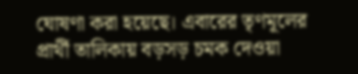ঘোষণা করা হয়েছে। এবারের তৃণমূলের প্রার্থী তালিকায় বড়সড় চমক দেওয়া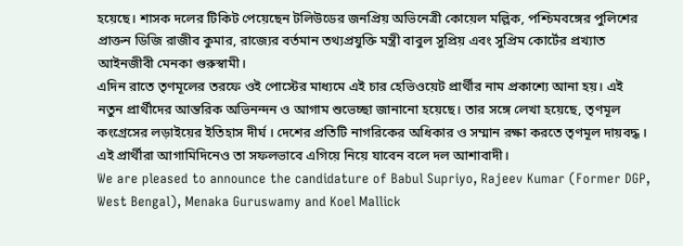হয়েছে। শাসক দলের টিকিট পেয়েছেন টলিউডের জনপ্রিয় অভিনেত্রী কোয়েল মল্লিক, পশ্চিমবঙ্গের পুলিশের প্রাক্তন ডিজি রাজীব কুমার, রাজ্যের বর্তমান তথ্যপ্রযুক্তি মন্ত্রী বাবুল সুপ্রিয় এবং সুপ্রিম কোর্টের প্রখ্যাত আইনজীবী মেনকা গুরুস্বামী।
এদিন রাতে তৃণমূলের তরফে ওই পোস্টের মাধ্যমে এই চার হেভিওয়েট প্রার্থীর নাম প্রকাশ্যে আনা হয়। এই নতুন প্রার্থীদের আন্তরিক অভিনন্দন ও আগাম শুভেচ্ছা জানানো হয়েছে। তার সঙ্গে লেখা হয়েছে, তৃণমূল কংগ্রেসের লড়াইয়ের ইতিহাস দীর্ঘ । দেশের প্রতিটি নাগরিকের অধিকার ও সম্মান রক্ষা করতে তৃণমূল দায়বদ্ধ । এই প্রার্থীরা আগামিদিনেও তা সফলভাবে এগিয়ে নিয়ে যাবেন বলে দল আশাবাদী।
We are pleased to announce the candidature of Babul Supriyo, Rajeev Kumar (Former DGP, West Bengal), Menaka Guruswamy and Koel Mallick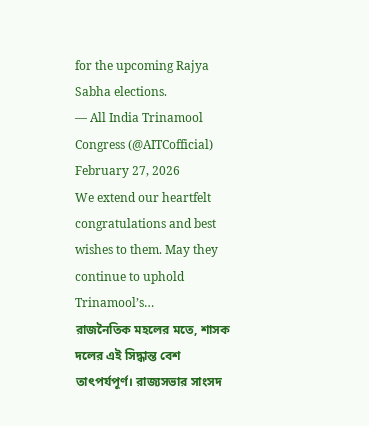for the upcoming Rajya Sabha elections.
— All India Trinamool Congress (@AITCofficial) February 27, 2026
We extend our heartfelt congratulations and best wishes to them. May they continue to uphold Trinamool’s…
রাজনৈতিক মহলের মতে, শাসক দলের এই সিদ্ধান্ত বেশ তাৎপর্যপূর্ণ। রাজ্যসভার সাংসদ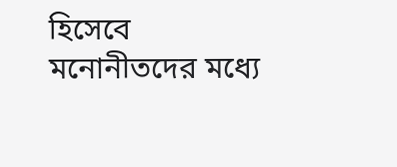হিসেবে মনোনীতদের মধ্যে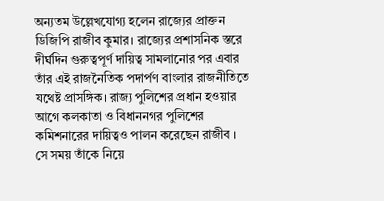অন্যতম উল্লেখযোগ্য হলেন রাজ্যের প্রাক্তন ডিজিপি রাজীব কুমার। রাজ্যের প্রশাসনিক স্তরে দীর্ঘদিন গুরুত্বপূর্ণ দায়িত্ব সামলানোর পর এবার তাঁর এই রাজনৈতিক পদার্পণ বাংলার রাজনীতিতে যথেষ্ট প্রাসঙ্গিক। রাজ্য পুলিশের প্রধান হওয়ার আগে কলকাতা ও বিধাননগর পুলিশের কমিশনারের দায়িত্বও পালন করেছেন রাজীব । সে সময় তাঁকে নিয়ে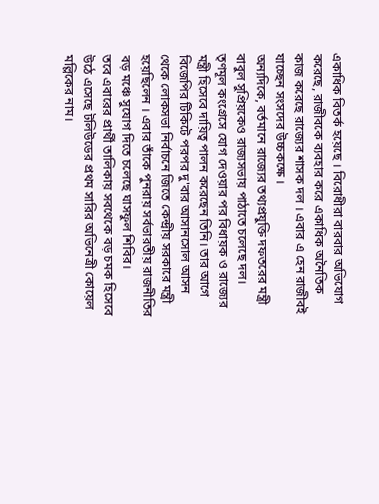একাধিক বিতর্ক হয়েছে । বিরোধীরা বারবার অভিযোগ করেছে, রাজীবকে ব্যবহার করে একাধিক অনৈতিক কাজ করেছে রাজ্যের শাসক দল । এবার এ হেন রাজীবই যাচ্ছেন সংসদের উচ্চকক্ষে ।
অন্যদিকে, বর্তমানে রাজ্যের তথ্যপ্রযুক্তি দফতরের মন্ত্রী বাবুল সুপ্রিয়কেও রাজ্যসভায় পাঠাতে চলেছে দল। তৃণমূল কংগ্রেসে যোগ দেওয়ার পর বিধায়ক ও রাজ্যের মন্ত্রী হিসেবে দায়িত্ব পালন করেছেন তিনি। তার আগে বিজেপির টিকিটে পরপর দু'বার আসানসোল আসন থেকে লোকসভা নির্বাচনে জিতে কেন্দ্রীয় সরকারে মন্ত্রী হয়েছিলেন । এবার তাঁকে পুনরায় সর্বভারতীয় রাজনীতির বড় মঞ্চে সুযোগ দিতে চলেছে ঘাসফুল শিবির।
তবে এবারের প্রার্থী তালিকায় সবথেকে বড় চমক হিসেবে উঠে এসেছে টলিউডের প্রথম সারির অভিনেত্রী কোয়েল মল্লিকের নাম।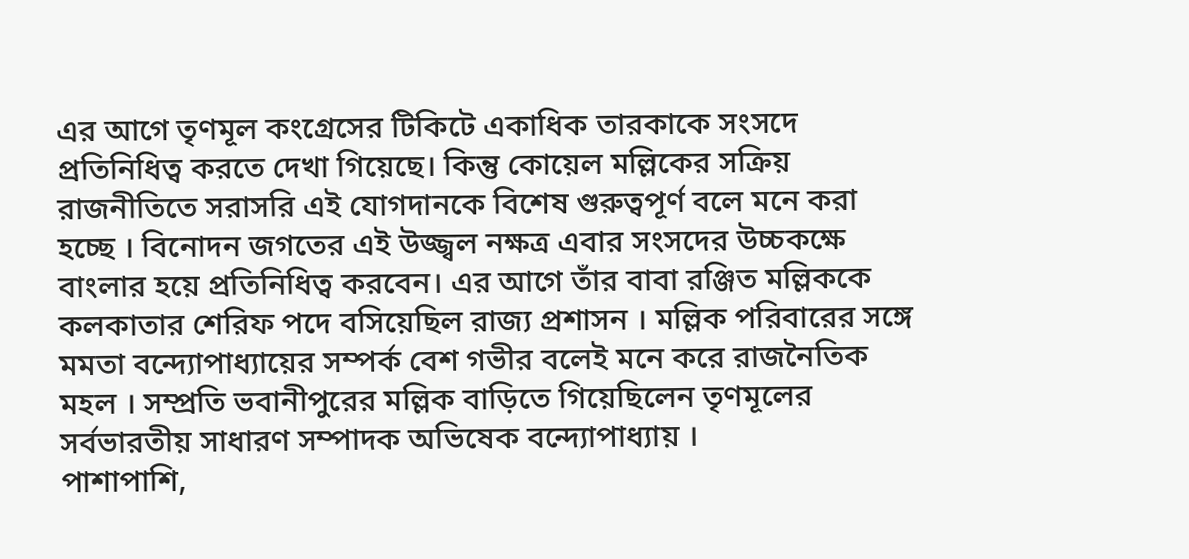এর আগে তৃণমূল কংগ্রেসের টিকিটে একাধিক তারকাকে সংসদে প্রতিনিধিত্ব করতে দেখা গিয়েছে। কিন্তু কোয়েল মল্লিকের সক্রিয় রাজনীতিতে সরাসরি এই যোগদানকে বিশেষ গুরুত্বপূর্ণ বলে মনে করা হচ্ছে । বিনোদন জগতের এই উজ্জ্বল নক্ষত্র এবার সংসদের উচ্চকক্ষে বাংলার হয়ে প্রতিনিধিত্ব করবেন। এর আগে তাঁর বাবা রঞ্জিত মল্লিককে কলকাতার শেরিফ পদে বসিয়েছিল রাজ্য প্রশাসন । মল্লিক পরিবারের সঙ্গে মমতা বন্দ্যোপাধ্যায়ের সম্পর্ক বেশ গভীর বলেই মনে করে রাজনৈতিক মহল । সম্প্রতি ভবানীপুরের মল্লিক বাড়িতে গিয়েছিলেন তৃণমূলের সর্বভারতীয় সাধারণ সম্পাদক অভিষেক বন্দ্যোপাধ্যায় ।
পাশাপাশি,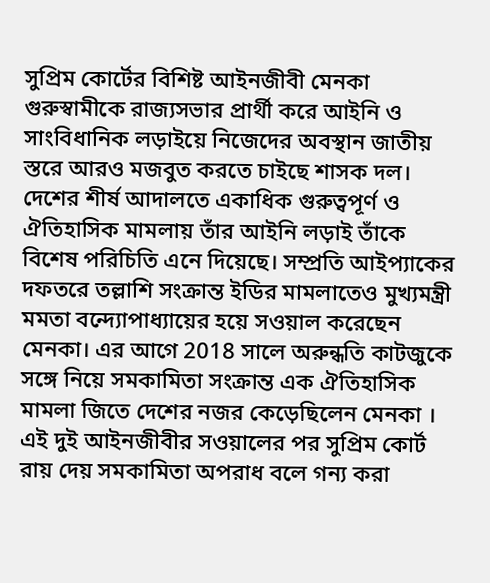সুপ্রিম কোর্টের বিশিষ্ট আইনজীবী মেনকা গুরুস্বামীকে রাজ্যসভার প্রার্থী করে আইনি ও সাংবিধানিক লড়াইয়ে নিজেদের অবস্থান জাতীয় স্তরে আরও মজবুত করতে চাইছে শাসক দল। দেশের শীর্ষ আদালতে একাধিক গুরুত্বপূর্ণ ও ঐতিহাসিক মামলায় তাঁর আইনি লড়াই তাঁকে বিশেষ পরিচিতি এনে দিয়েছে। সম্প্রতি আইপ্যাকের দফতরে তল্লাশি সংক্রান্ত ইডির মামলাতেও মুখ্যমন্ত্রী মমতা বন্দ্যোপাধ্যায়ের হয়ে সওয়াল করেছেন মেনকা। এর আগে 2018 সালে অরুন্ধতি কাটজুকে সঙ্গে নিয়ে সমকামিতা সংক্রান্ত এক ঐতিহাসিক মামলা জিতে দেশের নজর কেড়েছিলেন মেনকা । এই দুই আইনজীবীর সওয়ালের পর সুপ্রিম কোর্ট রায় দেয় সমকামিতা অপরাধ বলে গন্য করা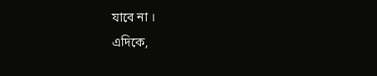যাবে না ।
এদিকে,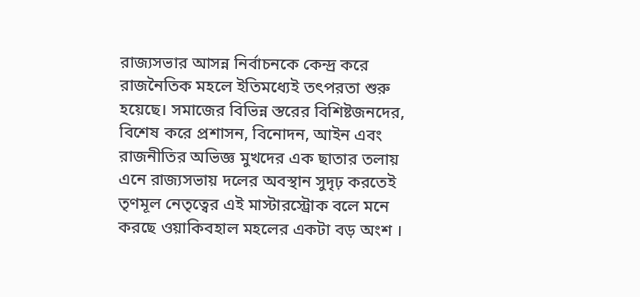রাজ্যসভার আসন্ন নির্বাচনকে কেন্দ্র করে রাজনৈতিক মহলে ইতিমধ্যেই তৎপরতা শুরু হয়েছে। সমাজের বিভিন্ন স্তরের বিশিষ্টজনদের, বিশেষ করে প্রশাসন, বিনোদন, আইন এবং রাজনীতির অভিজ্ঞ মুখদের এক ছাতার তলায় এনে রাজ্যসভায় দলের অবস্থান সুদৃঢ় করতেই তৃণমূল নেতৃত্বের এই মাস্টারস্ট্রোক বলে মনে করছে ওয়াকিবহাল মহলের একটা বড় অংশ ।